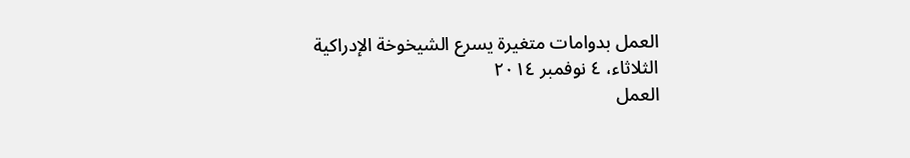العمل بدوامات متغيرة يسرع الشيخوخة الإدراكية
الثلاثاء، ٤ نوفمبر ٢٠١٤
العمل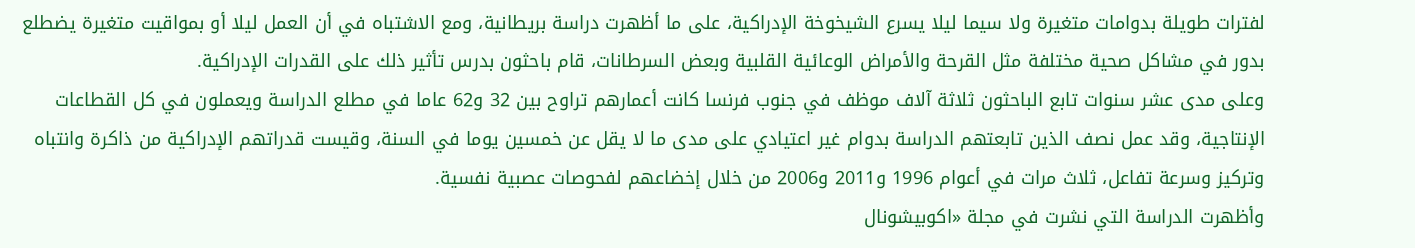لفترات طويلة بدوامات متغيرة ولا سيما ليلا يسرع الشيخوخة الإدراكية، على ما أظهرت دراسة بريطانية، ومع الاشتباه في أن العمل ليلا أو بمواقيت متغيرة يضطلع بدور في مشاكل صحية مختلفة مثل القرحة والأمراض الوعائية القلبية وبعض السرطانات، قام باحثون بدرس تأثير ذلك على القدرات الإدراكية.
وعلى مدى عشر سنوات تابع الباحثون ثلاثة آلاف موظف في جنوب فرنسا كانت أعمارهم تراوح بين 32 و62 عاما في مطلع الدراسة ويعملون في كل القطاعات الإنتاجية، وقد عمل نصف الذين تابعتهم الدراسة بدوام غير اعتيادي على مدى ما لا يقل عن خمسين يوما في السنة، وقيست قدراتهم الإدراكية من ذاكرة وانتباه وتركيز وسرعة تفاعل، ثلاث مرات في أعوام 1996 و2011 و2006 من خلال إخضاعهم لفحوصات عصبية نفسية.
وأظهرت الدراسة التي نشرت في مجلة «اكوبيشونال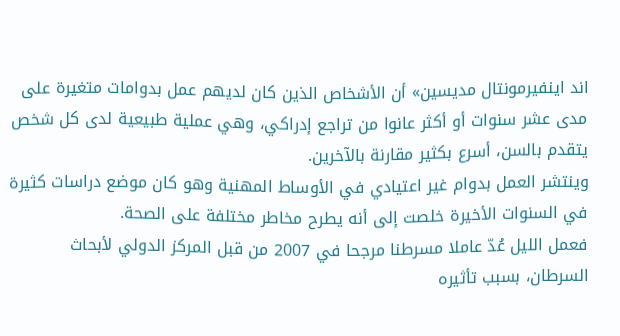اند اينفيرمونتال مديسين» أن الأشخاص الذين كان لديهم عمل بدوامات متغيرة على مدى عشر سنوات أو أكثر عانوا من تراجع إدراكي، وهي عملية طبيعية لدى كل شخص يتقدم بالسن، أسرع بكثير مقارنة بالآخرين.
وينتشر العمل بدوام غير اعتيادي في الأوساط المهنية وهو كان موضع دراسات كثيرة في السنوات الأخيرة خلصت إلى أنه يطرح مخاطر مختلفة على الصحة.
فعمل الليل عُدّ عاملا مسرطنا مرجحا في 2007 من قبل المركز الدولي لأبحاث السرطان، بسبب تأثيره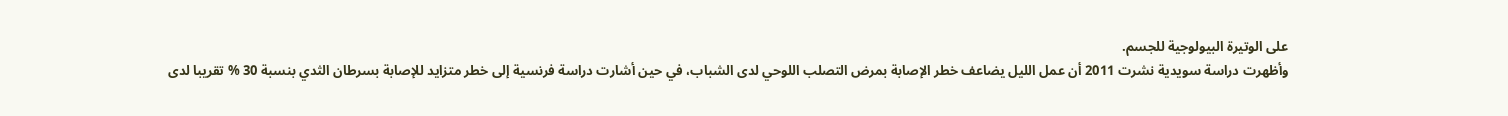على الوتيرة البيولوجية للجسم.
وأظهرت دراسة سويدية نشرت 2011 أن عمل الليل يضاعف خطر الإصابة بمرض التصلب اللوحي لدى الشباب، في حين أشارت دراسة فرنسية إلى خطر متزايد للإصابة بسرطان الثدي بنسبة 30 % تقريبا لدى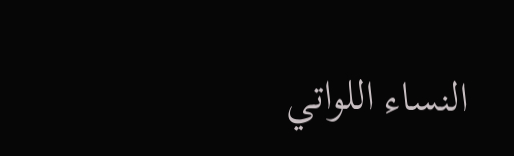النساء اللواتي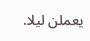يعملن ليلا.